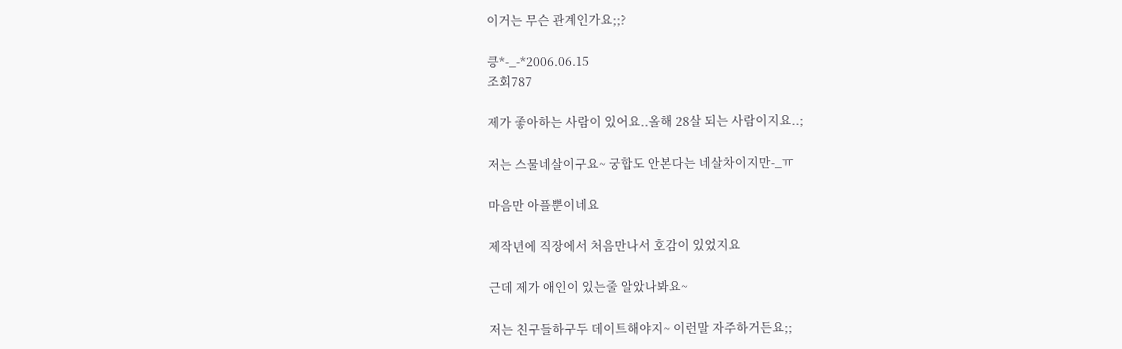이거는 무슨 관계인가요;;?

킁*-_-*2006.06.15
조회787

제가 좋아하는 사람이 있어요..올해 28살 되는 사람이지요..;

저는 스물네살이구요~ 궁합도 안본다는 네살차이지만-_ㅠ

마음만 아플뿐이네요

제작년에 직장에서 처음만나서 호감이 있었지요

근데 제가 애인이 있는줄 알았나봐요~

저는 친구들하구두 데이트해야지~ 이런말 자주하거든요;;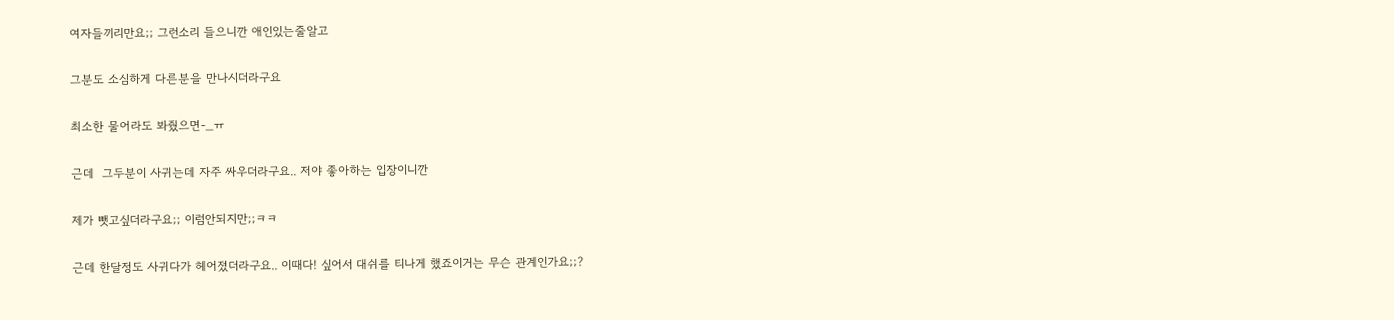여자들끼리만요;; 그런소리 들으니깐 애인있는줄알고

그분도 소심하게 다른분을 만나시더라구요

최소한 물어라도 봐줬으면-_ㅠ

근데  그두분이 사귀는데 자주 싸우더라구요.. 저야 좋아하는 입장이니깐

제가 뺏고싶더라구요;; 이럼안되지만;;ㅋㅋ

근데 한달정도 사귀다가 헤어졌더라구요.. 이때다! 싶어서 대쉬를 티나게 했죠이거는 무슨 관계인가요;;?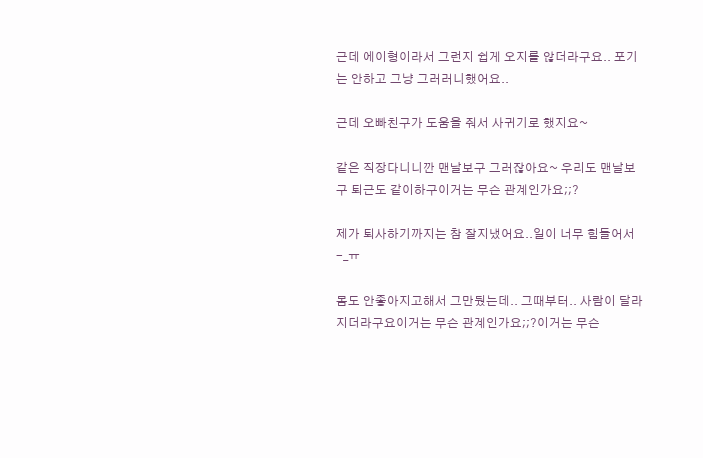근데 에이형이라서 그런지 쉽게 오지를 않더라구요.. 포기는 안하고 그냥 그러러니했어요..

근데 오빠친구가 도움을 줘서 사귀기로 했지요~

같은 직장다니니깐 맨날보구 그러잖아요~ 우리도 맨날보구 퇴근도 같이하구이거는 무슨 관계인가요;;?

제가 퇴사하기까지는 참 잘지냈어요..일이 너무 힘들어서-_ㅠ

몸도 안좋아지고해서 그만뒀는데.. 그때부터.. 사람이 달라지더라구요이거는 무슨 관계인가요;;?이거는 무슨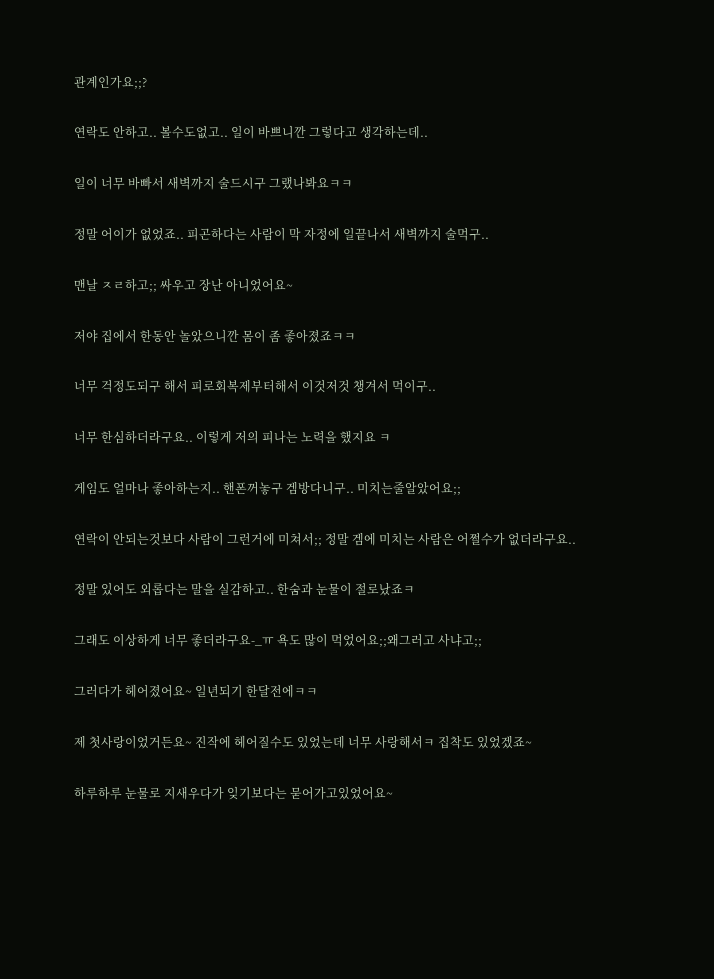관계인가요;;?

연락도 안하고.. 볼수도없고.. 일이 바쁘니깐 그렇다고 생각하는데..

일이 너무 바빠서 새벽까지 술드시구 그랬나봐요ㅋㅋ

정말 어이가 없었죠.. 피곤하다는 사람이 막 자정에 일끝나서 새벽까지 술먹구..

맨날 ㅈㄹ하고;; 싸우고 장난 아니었어요~

저야 집에서 한동안 놀았으니깐 몸이 좀 좋아졌죠ㅋㅋ

너무 걱정도되구 해서 피로회복제부터해서 이것저것 챙겨서 먹이구..

너무 한심하더라구요.. 이렇게 저의 피나는 노력을 했지요 ㅋ

게임도 얼마나 좋아하는지.. 핸폰꺼놓구 겜방다니구.. 미치는줄알았어요;;

연락이 안되는것보다 사람이 그런거에 미쳐서;; 정말 겜에 미치는 사람은 어쩔수가 없더라구요..

정말 있어도 외롭다는 말을 실감하고.. 한숨과 눈물이 절로났죠ㅋ

그래도 이상하게 너무 좋더라구요-_ㅠ 욕도 많이 먹었어요;;왜그러고 사냐고;;

그러다가 헤어졌어요~ 일년되기 한달전에ㅋㅋ

제 첫사랑이었거든요~ 진작에 헤어질수도 있었는데 너무 사랑해서ㅋ 집착도 있었겠죠~

하루하루 눈물로 지새우다가 잊기보다는 묻어가고있었어요~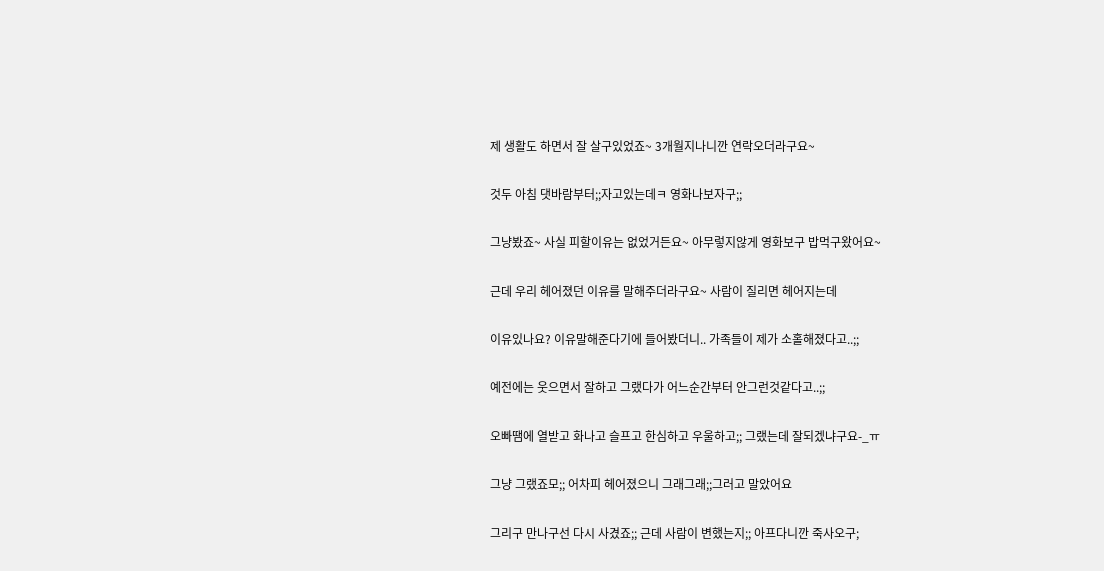제 생활도 하면서 잘 살구있었죠~ 3개월지나니깐 연락오더라구요~

것두 아침 댓바람부터;;자고있는데ㅋ 영화나보자구;;

그냥봤죠~ 사실 피할이유는 없었거든요~ 아무렇지않게 영화보구 밥먹구왔어요~

근데 우리 헤어졌던 이유를 말해주더라구요~ 사람이 질리면 헤어지는데

이유있나요? 이유말해준다기에 들어봤더니.. 가족들이 제가 소홀해졌다고..;;

예전에는 웃으면서 잘하고 그랬다가 어느순간부터 안그런것같다고..;;

오빠땜에 열받고 화나고 슬프고 한심하고 우울하고;; 그랬는데 잘되겠냐구요-_ㅠ

그냥 그랬죠모;; 어차피 헤어졌으니 그래그래;;그러고 말았어요

그리구 만나구선 다시 사겼죠;; 근데 사람이 변했는지;; 아프다니깐 죽사오구;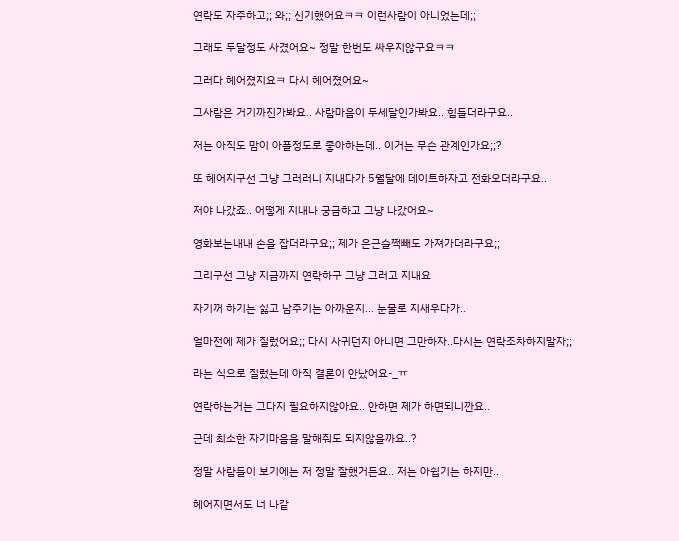연락도 자주하고;; 와;; 신기했어요ㅋㅋ 이런사람이 아니었는데;;

그래도 두달정도 사겼어요~ 정말 한번도 싸우지않구요ㅋㅋ

그러다 헤어졌지요ㅋ 다시 헤어졌어요~

그사람은 거기까진가봐요.. 사람마음이 두세달인가봐요.. 힘들더라구요..

저는 아직도 맘이 아플정도로 좋아하는데.. 이거는 무슨 관계인가요;;?

또 헤어지구선 그냥 그러러니 지내다가 5월달에 데이트하자고 전화오더라구요..

저야 나갔죠.. 어떻게 지내나 궁금하고 그냥 나갔어요~

영화보는내내 손을 잡더라구요;; 제가 은근슬쩍빼도 가져가더라구요;;

그리구선 그냥 지금까지 연락하구 그냥 그러고 지내요

자기꺼 하기는 싫고 남주기는 아까운지... 눈물로 지새우다가..

얼마전에 제가 질렀어요;; 다시 사귀던지 아니면 그만하자..다시는 연락조차하지말자;;

라는 식으로 질렀는데 아직 결론이 안났어요-_ㅠ

연락하는거는 그다지 필요하지않아요.. 안하면 제가 하면되니깐요..

근데 최소한 자기마음을 말해줘도 되지않을까요..?

정말 사람들이 보기에는 저 정말 잘했거든요.. 저는 아쉽기는 하지만..

헤어지면서도 너 나같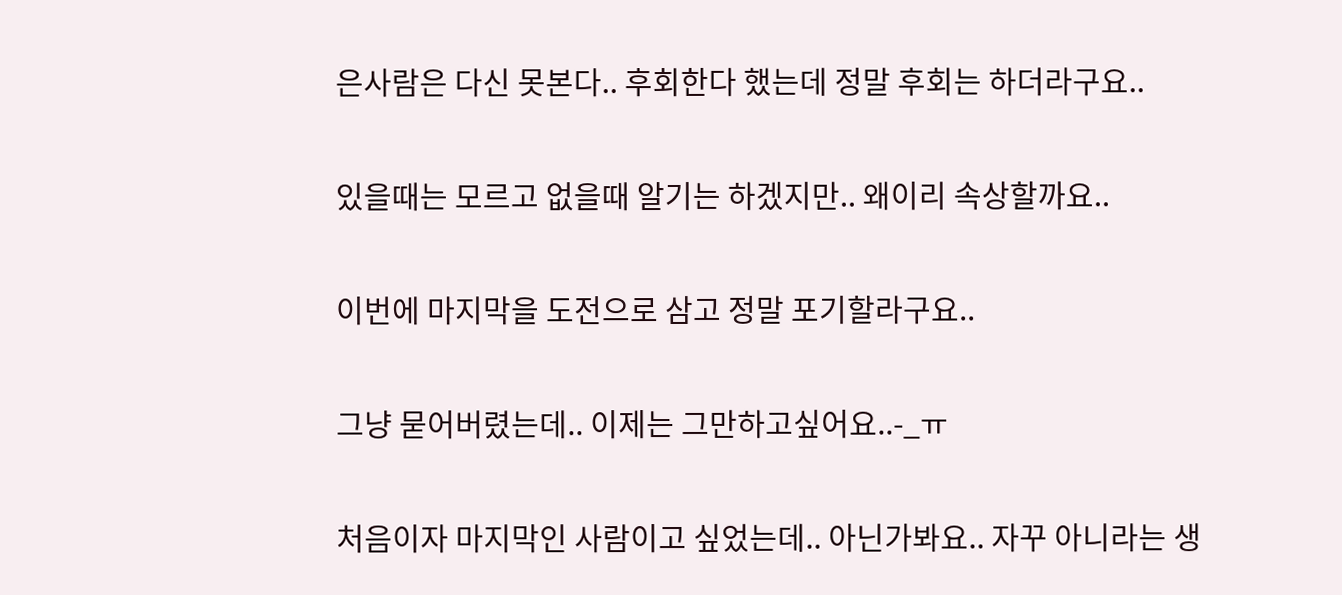은사람은 다신 못본다.. 후회한다 했는데 정말 후회는 하더라구요..

있을때는 모르고 없을때 알기는 하겠지만.. 왜이리 속상할까요..

이번에 마지막을 도전으로 삼고 정말 포기할라구요..

그냥 묻어버렸는데.. 이제는 그만하고싶어요..-_ㅠ

처음이자 마지막인 사람이고 싶었는데.. 아닌가봐요.. 자꾸 아니라는 생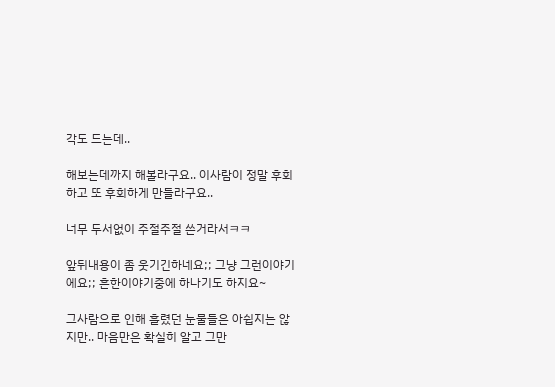각도 드는데..

해보는데까지 해볼라구요.. 이사람이 정말 후회하고 또 후회하게 만들라구요..

너무 두서없이 주절주절 쓴거라서ㅋㅋ

앞뒤내용이 좀 웃기긴하네요;; 그냥 그런이야기에요;; 흔한이야기중에 하나기도 하지요~

그사람으로 인해 흘렸던 눈물들은 아쉽지는 않지만.. 마음만은 확실히 알고 그만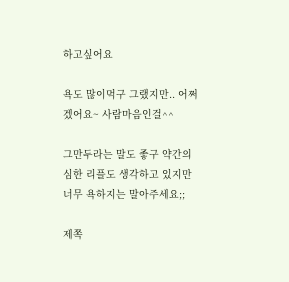하고싶어요

욕도 많이먹구 그랬지만.. 어쩌겠어요~ 사람마음인걸^^

그만두라는 말도 좋구 약간의 심한 리플도 생각하고 있지만 너무 욕하지는 말아주세요;;

제쪽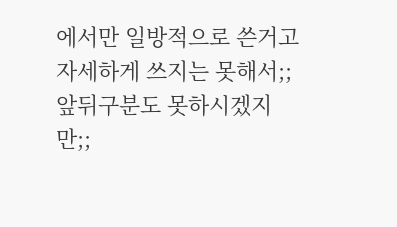에서만 일방적으로 쓴거고 자세하게 쓰지는 못해서;; 앞뒤구분도 못하시겠지만;;